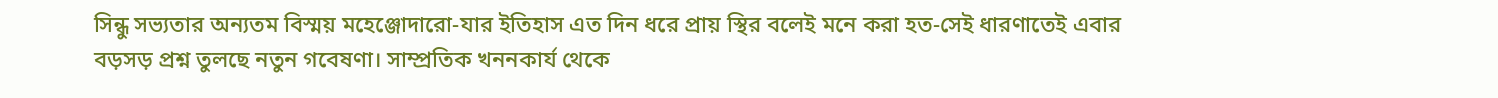সিন্ধু সভ্যতার অন্যতম বিস্ময় মহেঞ্জোদারো-যার ইতিহাস এত দিন ধরে প্রায় স্থির বলেই মনে করা হত-সেই ধারণাতেই এবার বড়সড় প্রশ্ন তুলছে নতুন গবেষণা। সাম্প্রতিক খননকার্য থেকে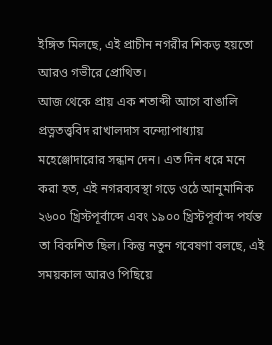ইঙ্গিত মিলছে, এই প্রাচীন নগরীর শিকড় হয়তো আরও গভীরে প্রোথিত।
আজ থেকে প্রায় এক শতাব্দী আগে বাঙালি প্রত্নতত্ত্ববিদ রাখালদাস বন্দ্যোপাধ্যায় মহেঞ্জোদারোর সন্ধান দেন। এত দিন ধরে মনে করা হত, এই নগরব্যবস্থা গড়ে ওঠে আনুমানিক ২৬০০ খ্রিস্টপূর্বাব্দে এবং ১৯০০ খ্রিস্টপূর্বাব্দ পর্যন্ত তা বিকশিত ছিল। কিন্তু নতুন গবেষণা বলছে, এই সময়কাল আরও পিছিয়ে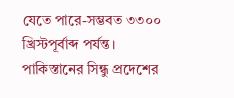যেতে পারে-সম্ভবত ৩৩০০ খ্রিস্টপূর্বাব্দ পর্যন্ত।
পাকিস্তানের সিন্ধু প্রদেশের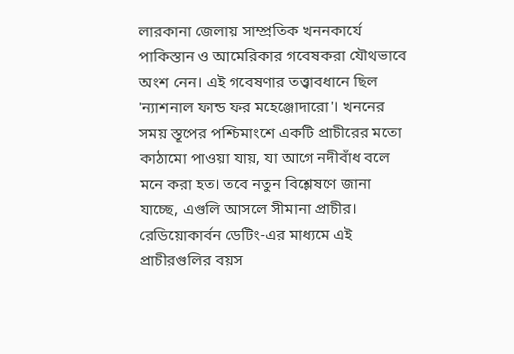লারকানা জেলায় সাম্প্রতিক খননকার্যে পাকিস্তান ও আমেরিকার গবেষকরা যৌথভাবে অংশ নেন। এই গবেষণার তত্ত্বাবধানে ছিল 'ন্যাশনাল ফান্ড ফর মহেঞ্জোদারো'। খননের সময় স্তূপের পশ্চিমাংশে একটি প্রাচীরের মতো কাঠামো পাওয়া যায়, যা আগে নদীবাঁধ বলে মনে করা হত। তবে নতুন বিশ্লেষণে জানা যাচ্ছে, এগুলি আসলে সীমানা প্রাচীর।
রেডিয়োকার্বন ডেটিং-এর মাধ্যমে এই প্রাচীরগুলির বয়স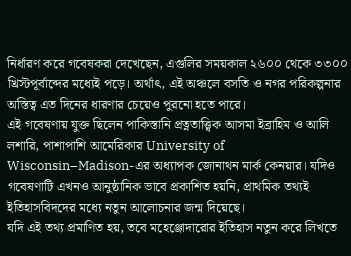নির্ধারণ করে গবেষকরা দেখেছেন, এগুলির সময়কাল ২৬০০ থেকে ৩৩০০ খ্রিস্টপূর্বাব্দের মধ্যেই পড়ে। অর্থাৎ, এই অঞ্চলে বসতি ও নগর পরিকল্পনার অস্তিত্ব এত দিনের ধারণার চেয়েও পুরনো হতে পারে।
এই গবেষণায় যুক্ত ছিলেন পাকিস্তানি প্রত্নতাত্ত্বিক আসমা ইব্রাহিম ও আলি লশারি, পাশাপাশি আমেরিকার University of Wisconsin–Madison-এর অধ্যাপক জোনাথন মার্ক কেনয়ার। যদিও গবেষণাটি এখনও আনুষ্ঠানিক ভাবে প্রকাশিত হয়নি, প্রাথমিক তথ্যই ইতিহাসবিদদের মধ্যে নতুন আলোচনার জন্ম দিয়েছে।
যদি এই তথ্য প্রমাণিত হয়, তবে মহেঞ্জোদারোর ইতিহাস নতুন করে লিখতে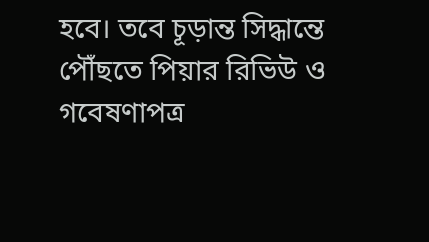হবে। তবে চূড়ান্ত সিদ্ধান্তে পৌঁছতে পিয়ার রিভিউ ও গবেষণাপত্র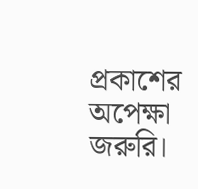প্রকাশের অপেক্ষা জরুরি।